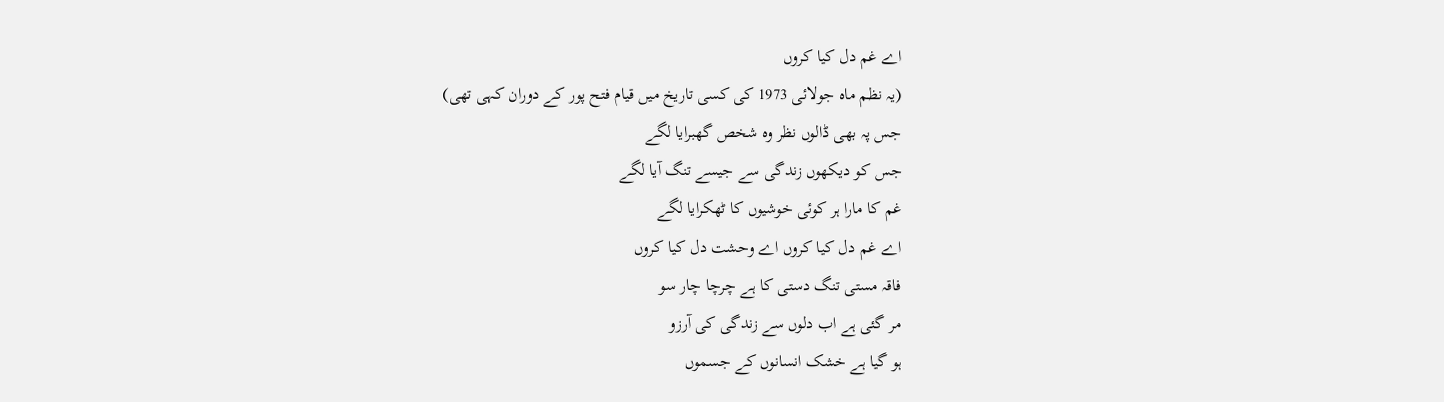اے غم دل کیا کروں
(یہ نظم ماہ جولائی 1973 کی کسی تاریخ میں قیام فتح پور کے دوران کہی تھی)
جس پہ بھی ڈالوں نظر وہ شخص گھبرایا لگے
جس کو دیکھوں زندگی سے جیسے تنگ آیا لگے
غم کا مارا ہر کوئی خوشیوں کا ٹھکرایا لگے
اے غم دل کیا کروں اے وحشت دل کیا کروں
فاقہ مستی تنگ دستی کا ہے چرچا چار سو
مر گئی ہے اب دلوں سے زندگی کی آرزو
ہو گیا ہے خشک انسانوں کے جسموں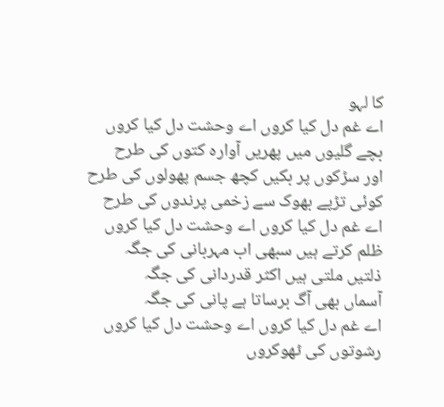کا لہو
اے غم دل کیا کروں اے وحشت دل کیا کروں
بچے گلیوں میں پھریں آوارہ کتوں کی طرح
اور سڑکوں پر بکیں کچھ جسم پھولوں کی طرح
کوئی تڑپے بھوک سے زخمی پرندوں کی طرح
اے غم دل کیا کروں اے وحشت دل کیا کروں
ظلم کرتے ہیں سبھی اب مہربانی کی جگہ
ذلتیں ملتی ہیں اکثر قدردانی کی جگہ
آسماں بھی آگ برساتا ہے پانی کی جگہ
اے غم دل کیا کروں اے وحشت دل کیا کروں
رشوتوں کی ٹھوکروں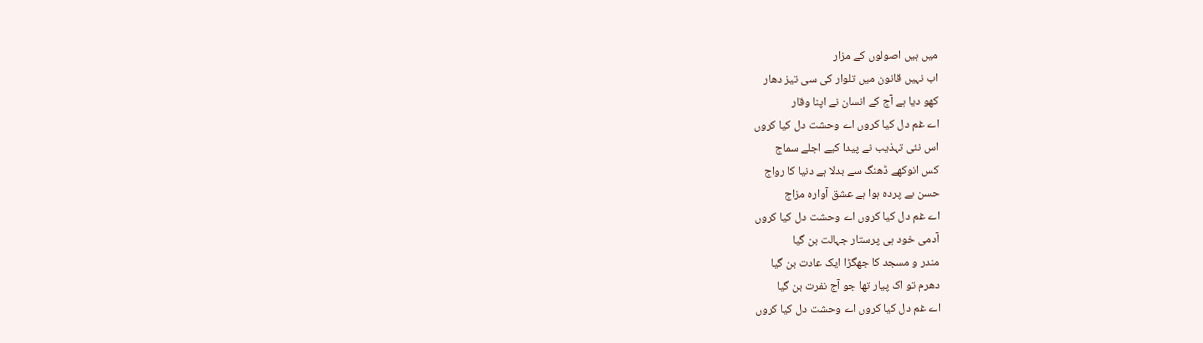میں ہیں اصولوں کے مزار
اب نہیں قانون میں تلوار کی سی تیز دھار
کھو دیا ہے آج کے انسان نے اپنا وقار
اے غم دل کیا کروں اے وحشت دل کیا کروں
اس نئی تہذیب نے پیدا کیے اجلے سماج
کس انوکھے ڈھنگ سے بدلا ہے دنیا کا رواج
حسن بے پردہ ہوا ہے عشق آوارہ مزاج
اے غم دل کیا کروں اے وحشت دل کیا کروں
آدمی خود ہی پرستار جہالت بن گیا
مندر و مسجد کا جھگڑا ایک عادت بن گیا
دھرم تو اک پیار تھا جو آج نفرت بن گیا
اے غم دل کیا کروں اے وحشت دل کیا کروں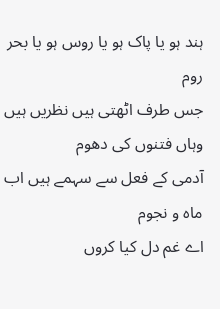ہند ہو یا پاک ہو یا روس ہو یا بحر روم
جس طرف اٹھتی ہیں نظریں ہیں وہاں فتنوں کی دھوم
آدمی کے فعل سے سہمے ہیں اب ماہ و نجوم
اے غم دل کیا کروں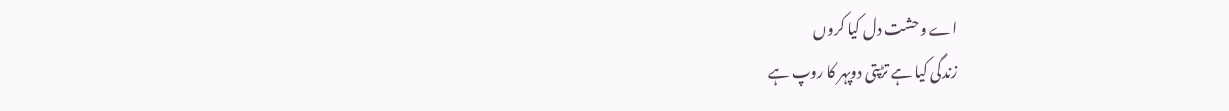اے وحشت دل کیا کروں
زندگی کیا ہے تڑپتی دوپہر کا روپ ہے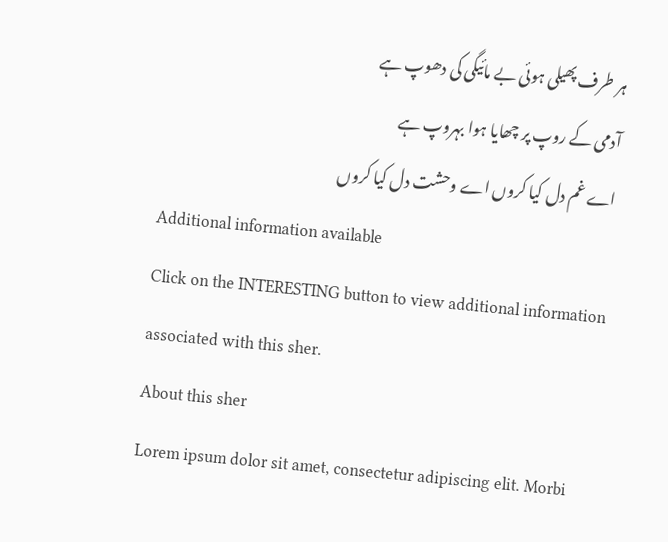ہر طرف پھیلی ہوئی بے مائیگی کی دھوپ ہے
آدمی کے روپ پر چھایا ہوا بہروپ ہے
اے غم دل کیا کروں اے وحشت دل کیا کروں
Additional information available
Click on the INTERESTING button to view additional information associated with this sher.
About this sher
Lorem ipsum dolor sit amet, consectetur adipiscing elit. Morbi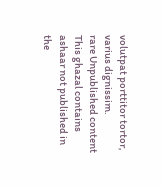volutpat porttitor tortor, varius dignissim.
rare Unpublished content
This ghazal contains ashaar not published in the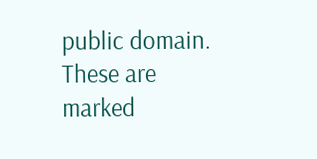public domain. These are marked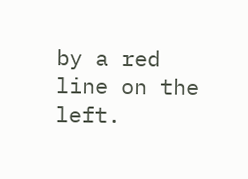by a red line on the left.